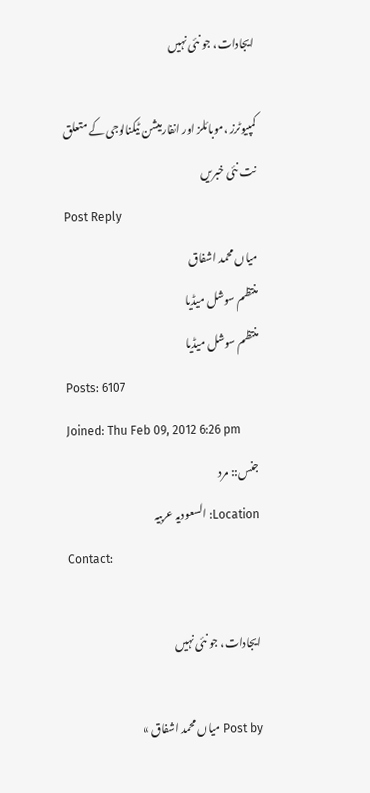ایجادات، جو نئی نہیں

کمپیوٹرز ،موبائلز اور انفارمیشن ٹیکنالوجی کے متعلق نت نئی خبریں
Post Reply
میاں محمد اشفاق
منتظم سوشل میڈیا
منتظم سوشل میڈیا
Posts: 6107
Joined: Thu Feb 09, 2012 6:26 pm
جنس:: مرد
Location: السعودیہ عربیہ
Contact:

ایجادات، جو نئی نہیں

Post by میاں محمد اشفاق »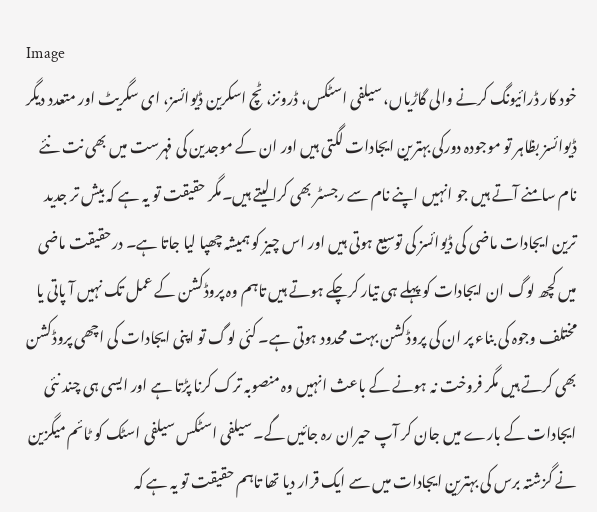Image
خود کار ڈرائیونگ کرنے والی گاڑیاں، سیلفی اسٹکس، ڈرونز، ٹچ اسکرین ڈیوائسز، ای سگریٹ اور متعدد دیگر ڈیوائسز بظاہر تو موجودہ دورکی بہترین ایجادات لگتی ہیں اور ان کے موجدین کی فہرست میں بھی نت نئے نام سامنے آتے ہیں جو انہیں اپنے نام سے رجسٹر بھی کرالیتے ہیں۔مگر حقیقت تو یہ ہے کہ بیش تر جدید ترین ایجادات ماضی کی ڈیوائسز کی توسیع ہوتی ہیں اور اس چیز کو ہمیشہ چھپا لیا جاتا ہے۔ درحقیقت ماضی میں کچھ لوگ ان ایجادات کو پہلے ہی تیار کرچکے ہوتے ہیں تاہم وہ پروڈکشن کے عمل تک نہیں آ پاتی یا مختلف وجوہ کی بناء پر ان کی پروڈکشن بہت محدود ہوتی ہے۔ کئی لوگ تو اپنی ایجادات کی اچھی پروڈکشن بھی کرتے ہیں مگر فروخت نہ ہونے کے باعث انہیں وہ منصوبہ ترک کرنا پڑتا ہے اور ایسی ہی چند نئی ایجادات کے بارے میں جان کر آپ حیران رہ جائیں گے۔ سیلفی اسٹکس سیلفی اسٹک کو ٹائم میگزین نے گزشتہ برس کی بہترین ایجادات میں سے ایک قرار دیا تھا تاہم حقیقت تو یہ ہے کہ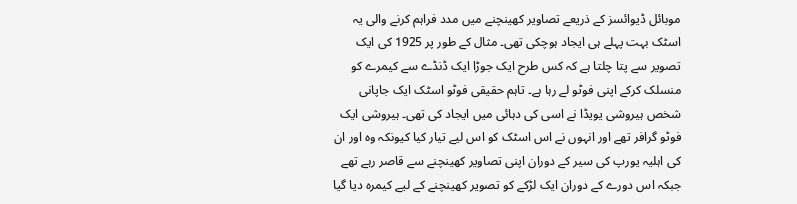موبائل ڈیوائسز کے ذریعے تصاویر کھینچنے میں مدد فراہم کرنے والی یہ اسٹک بہت پہلے ہی ایجاد ہوچکی تھی۔ مثال کے طور پر 1925 کی ایک تصویر سے پتا چلتا ہے کہ کس طرح ایک جوڑا ایک ڈنڈے سے کیمرے کو منسلک کرکے اپنی فوٹو لے رہا ہے۔ تاہم حقیقی فوٹو اسٹک ایک جاپانی شخص ہیروشی یویڈا نے اسی کی دہائی میں ایجاد کی تھی۔ ہیروشی ایک فوٹو گرافر تھے اور انہوں نے اس اسٹک کو اس لیے تیار کیا کیونکہ وہ اور ان کی اہلیہ یورپ کی سیر کے دوران اپنی تصاویر کھینچنے سے قاصر رہے تھے جبکہ اس دورے کے دوران ایک لڑکے کو تصویر کھینچنے کے لیے کیمرہ دیا گیا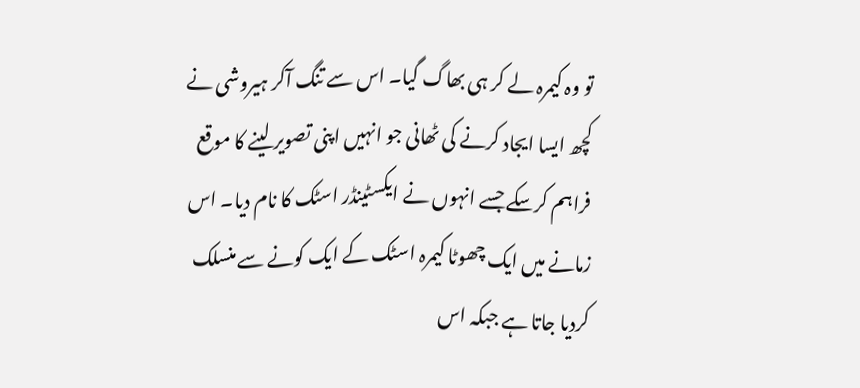تو وہ کیمرہ لے کر ہی بھاگ گیا۔ اس سے تنگ آکر ہیروشی نے کچھ ایسا ایجاد کرنے کی ٹھانی جو انہیں اپنی تصویر لینے کا موقع فراہم کرسکے جسے انہوں نے ایکسٹینڈر اسٹک کا نام دیا۔ اس زمانے میں ایک چھوٹا کیمرہ اسٹک کے ایک کونے سے منسلک کردیا جاتا ہے جبکہ اس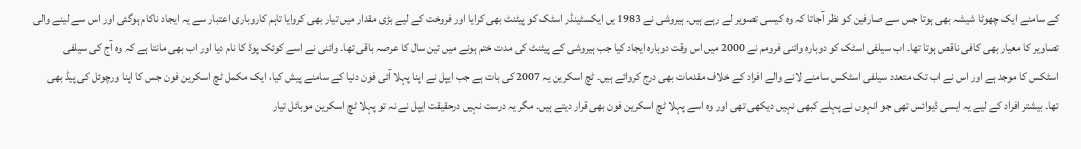کے سامنے ایک چھوٹا شیشہ بھی ہوتا جس سے صارفین کو نظر آجاتا کہ وہ کیسی تصویر لے رہے ہیں۔ ہیروشی نے 1983 یں ایکسٹینڈر اسٹک کو پیٹنٹ بھی کرایا اور فروخت کے لیے بڑی مقدار میں تیار بھی کروایا تاہم کاروباری اعتبار سے یہ ایجاد ناکام ہوگئی اور اس سے لینے والی تصاویر کا معیار بھی کافی ناقص ہوتا تھا۔ اب سیلفی اسٹک کو دوبارہ وائنی فرومم نے 2000 میں اس وقت دوبارہ ایجاد کیا جب ہیروشی کے پیٹنٹ کی مدت ختم ہونے میں تین سال کا عرصہ باقی تھا۔ وائنی نے اسے کوئک پوڈ کا نام دیا اور اب بھی مانتا ہے کہ وہ آج کی سیلفی اسٹکس کا موجد ہے اور اس نے اب تک متعدد سیلفی اسٹکس سامنے لانے والے افراد کے خلاف مقدمات بھی درج کروائے ہیں۔ ٹچ اسکرین یہ 2007 کی بات ہے جب ایپل نے اپنا پہلا آئی فون دنیا کے سامنے پیش کیا، ایک مکمل ٹچ اسکرین فون جس کا اپنا ورچوئل کی پیڈ بھی تھا۔ بیشتر افراد کے لیے یہ ایسی ڈیوائس تھی جو انہوں نے پہلے کبھی نہیں دیکھی تھی اور وہ اسے پہلا ٹچ اسکرین فون بھی قرار دیتے ہیں۔ مگر یہ درست نہیں درحقیقت ایپل نے نہ تو پہلا ٹچ اسکرین موبائل تیار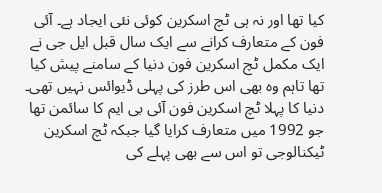کیا تھا اور نہ ہی ٹچ اسکرین کوئی نئی ایجاد ہے۔ آئی فون کے متعارف کرانے سے ایک سال قبل ایل جی نے ایک مکمل ٹچ اسکرین فون دنیا کے سامنے پیش کیا تھا تاہم وہ بھی اس طرز کی پہلی ڈیوائس نہیں تھی۔ دنیا کا پہلا ٹچ اسکرین فون آئی بی ایم کا سائمن تھا جو 1992 میں متعارف کرایا گیا جبکہ ٹچ اسکرین ٹیکنالوجی تو اس سے بھی پہلے کی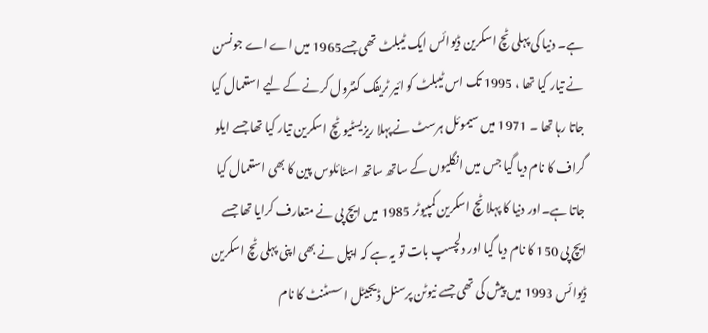ہے۔ دنیا کی پہلی ٹچ اسکرین ڈیوائس ایک ٹیبلٹ تھی جسے1965 میں اے اے جونسن نے تیار کیا تھا ، 1995 تک اس ٹیبلٹ کو ائیر ٹریفک کنٹرول کرنے کے لیے استعمال کیا جاتا رہا تھا ۔ 1971 میں سیموئل ہرسٹ نے پہلا ریزیسٹیو ٹچ اسکرین تیار کیا تھا جسے ایلو گراف کا نام دیا گیا جس میں انگلیوں کے ساتھ ساتھ اسٹائلوس پین کا بھی استعمال کیا جاتا ہے۔اور دنیا کا پہلا ٹچ اسکرین کمپیوٹر 1985 میں ایچ پی نے متعارف کرایا تھا جسے ایچ پی 150 کا نام دیا گیا اور دلچسپ بات تو یہ ہے کہ ایپل نے بھی اپنی پہلی ٹچ اسکرین ڈیوائس 1993 میں پیش کی تھی جسے نیوٹن پرسنل ڈیجیٹل اسسٹنٹ کا نام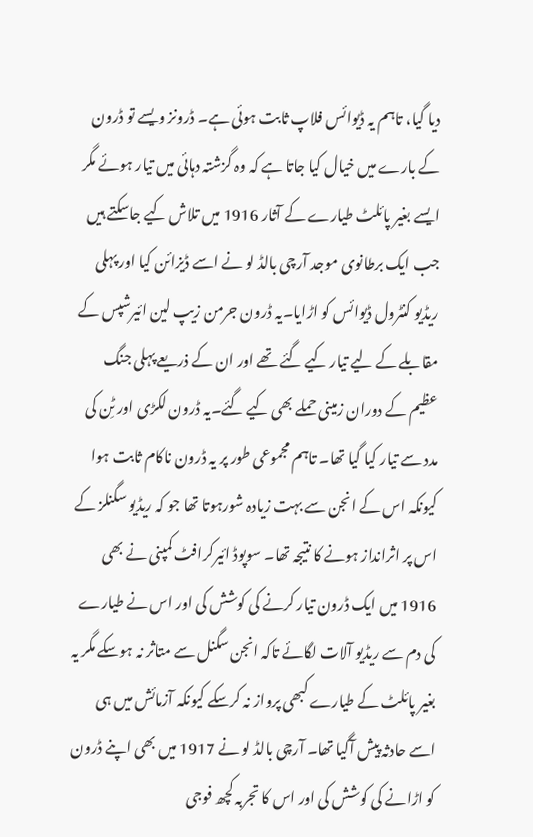دیا گیا، تاہم یہ ڈیوائس فلاپ ثابت ہوئی ہے۔ ڈرونز ویسے تو ڈرون کے بارے میں خیال کیا جاتا ہے کہ وہ گزشتہ دہائی میں تیار ہوئے مگر ایسے بغیر پائلٹ طیارے کے آثار 1916 میں تلاش کیے جاسکتے ہیں جب ایک برطانوی موجد آرچی بالڈ لو نے اسے ڈیزائن کیا اور پہلی ریڈیو کنٹرول ڈیوائس کو اڑایا۔یہ ڈرون جرمن زیپ لین ائیرشپس کے مقابلے کے لیے تیار کیے گئے تھے اور ان کے ذریعے پہلی جنگ عظیم کے دوران زمینی حملے بھی کیے گئے۔یہ ڈرون لکڑی اور ٹِن کی مدد سے تیار کیا گیا تھا۔ تاہم مجموعی طور پر یہ ڈرون ناکام ثابت ہوا کیونکہ اس کے انجن سے بہت زیادہ شورہوتا تھا جو کہ ریڈیو سگنلز کے اس پر اثرانداز ہونے کا نتیجہ تھا۔ سوپوڈ ائیرکرافٹ کمپنی نے بھی 1916 میں ایک ڈرون تیار کرنے کی کوشش کی اور اس نے طیارے کی دم سے ریڈیو آلات لگائے تاکہ انجن سگنل سے متاثر نہ ہوسکے مگر یہ بغیر پائلٹ کے طیارے کبھی پرواز نہ کرسکے کیونکہ آزمائش میں ہی اسے حادثہ پیش آگیا تھا۔ آرچی بالڈ لو نے 1917 میں بھی اپنے ڈرون کو اڑانے کی کوشش کی اور اس کا تجربہ کچھ فوجی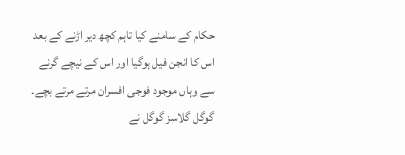حکام کے سامنے کیا تاہم کچھ دیر اڑنے کے بعد اس کا انجن فیل ہوگیا اور اس کے نیچے گرنے سے وہاں موجود فوجی افسران مرتے مرتے بچے۔ گوگل گلاسز گوگل نے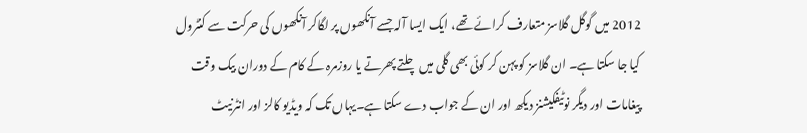2012 میں گوگل گلاسز متعارف کرائے تھے، ایک ایسا آلہ جسے آنکھوں پر لگاکر آنکھوں کی حرکت سے کنٹرول کیا جا سکتا ہے۔ ان گلاسز کو پہن کر کوئی بھی گلی میں چلتے پھرتے یا روزمرہ کے کام کے دوران بیک وقت پیغامات اور دیگر نوٹیفکیشنز دیکھ اور ان کے جواب دے سکتا ہے۔یہاں تک کہ ویڈیو کالز اور انٹرنیٹ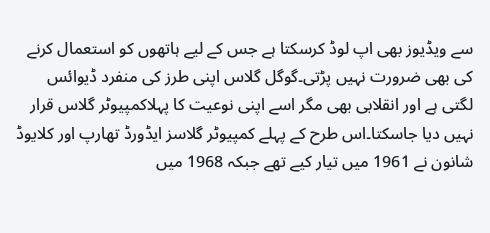سے ویڈیوز بھی اپ لوڈ کرسکتا ہے جس کے لیے ہاتھوں کو استعمال کرنے کی بھی ضرورت نہیں پڑتی۔گوگل گلاس اپنی طرز کی منفرد ڈیوائس لگتی ہے اور انقلابی بھی مگر اسے اپنی نوعیت کا پہلاکمپیوٹر گلاس قرار نہیں دیا جاسکتا۔اس طرح کے پہلے کمپیوٹر گلاسز ایڈورڈ تھارپ اور کلایوڈ شانون نے 1961 میں تیار کیے تھے جبکہ 1968 میں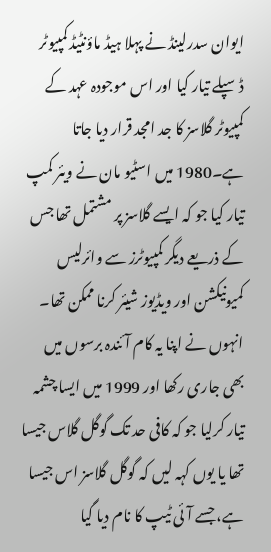ایوان سدرلینڈ نے پہلا ہیڈ ماؤنٹیڈ کمپیوٹر ڈسپلے تیار کیا اور اس موجودہ عہد کے کمپیوٹر گلاسز کا جد امجد قرار دیا جاتا ہے۔1980 میں اسٹیو مان نے ویئر کمپ تیار کیا جو کہ ایسے گلاسز پر مشتمل تھا جس کے ذریعے دیگر کمپیوٹرز سے وائرلیس کمیونیکشن اور ویڈیوز شیئر کرنا ممکن تھا۔ انہوں نے اپنا یہ کام آئندہ برسوں میں بھی جاری رکھا اور 1999 میں ایسا چشمہ تیار کرلیا جو کہ کافی حد تک گوگل گلاس جیسا تھا یا یوں کہہ لیں کہ گوگل گلاسز اس جیسا ہے، جسے آئی ٹیپ کا نام دیا گیا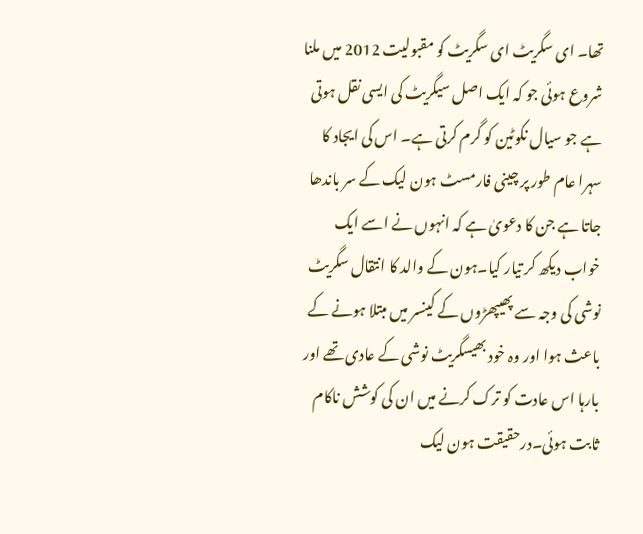تھا۔ ای سگریٹ ای سگریٹ کو مقبولیت 2012 میں ملنا شروع ہوئی جو کہ ایک اصل سیگریٹ کی ایسی نقل ہوتی ہے جو سیال نکوٹین کو گرم کرتی ہے۔ اس کی ایجاد کا سہرا عام طور پر چینی فارمسٹ ہون لیک کے سر باندھا جاتا ہے جن کا دعویٰ ہے کہ انہوں نے اسے ایک خواب دیکھ کر تیار کیا۔ہون کے والد کا انتقال سگریٹ نوشی کی وجہ سے پھیپھڑوں کے کینسر میں مبتلا ہونے کے باعث ہوا اور وہ خود بھیسگریٹ نوشی کے عادی تھے اور بارہا اس عادت کو ترک کرنے میں ان کی کوشش ناکام ثابت ہوئی۔درحقیقت ہون لیک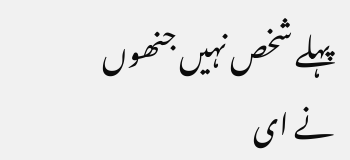پہلے شخص نہیں جنھوں نے ای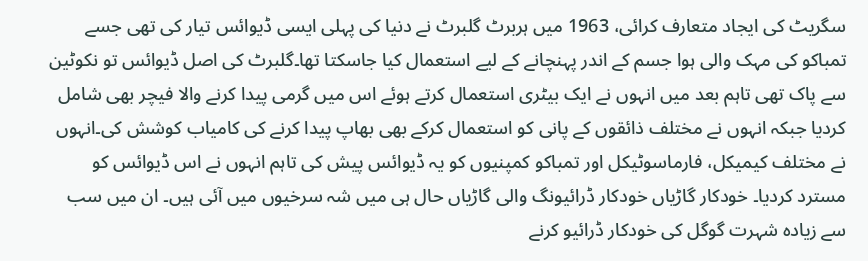سگریٹ کی ایجاد متعارف کرائی، 1963 میں ہربرٹ گلبرٹ نے دنیا کی پہلی ایسی ڈیوائس تیار کی تھی جسے تمباکو کی مہک والی ہوا جسم کے اندر پہنچانے کے لیے استعمال کیا جاسکتا تھا۔گلبرٹ کی اصل ڈیوائس تو نکوٹین سے پاک تھی تاہم بعد میں انہوں نے ایک بیٹری استعمال کرتے ہوئے اس میں گرمی پیدا کرنے والا فیچر بھی شامل کردیا جبکہ انہوں نے مختلف ذائقوں کے پانی کو استعمال کرکے بھی بھاپ پیدا کرنے کی کامیاب کوشش کی۔انہوں نے مختلف کیمیکل، فارماسوٹیکل اور تمباکو کمپنیوں کو یہ ڈیوائس پیش کی تاہم انہوں نے اس ڈیوائس کو مسترد کردیا۔ خودکار گاڑیاں خودکار ڈرائیونگ والی گاڑیاں حال ہی میں شہ سرخیوں میں آئی ہیں۔ ان میں سب سے زیادہ شہرت گوگل کی خودکار ڈرائیو کرنے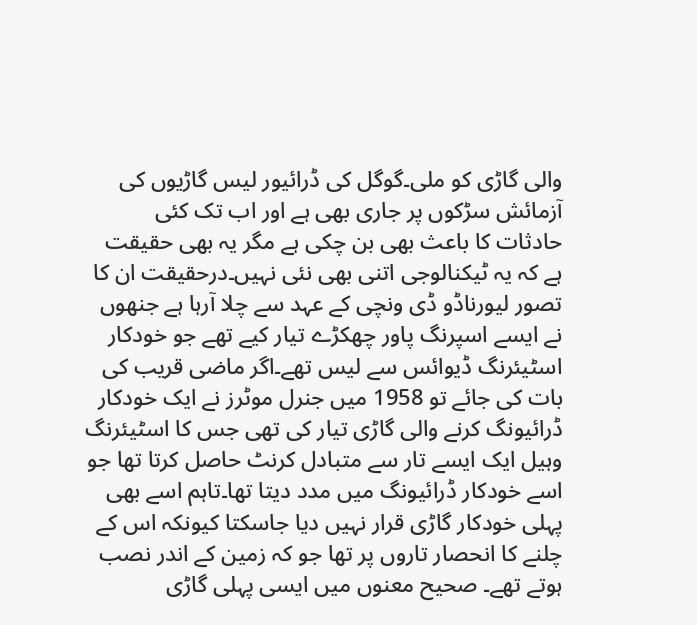والی گاڑی کو ملی۔گوگل کی ڈرائیور لیس گاڑیوں کی آزمائش سڑکوں پر جاری بھی ہے اور اب تک کئی حادثات کا باعث بھی بن چکی ہے مگر یہ بھی حقیقت ہے کہ یہ ٹیکنالوجی اتنی بھی نئی نہیں۔درحقیقت ان کا تصور لیورناڈو ڈی ونچی کے عہد سے چلا آرہا ہے جنھوں نے ایسے اسپرنگ پاور چھکڑے تیار کیے تھے جو خودکار اسٹیئرنگ ڈیوائس سے لیس تھے۔اگر ماضی قریب کی بات کی جائے تو 1958 میں جنرل موٹرز نے ایک خودکار ڈرائیونگ کرنے والی گاڑی تیار کی تھی جس کا اسٹیئرنگ وہیل ایک ایسے تار سے متبادل کرنٹ حاصل کرتا تھا جو اسے خودکار ڈرائیونگ میں مدد دیتا تھا۔تاہم اسے بھی پہلی خودکار گاڑی قرار نہیں دیا جاسکتا کیونکہ اس کے چلنے کا انحصار تاروں پر تھا جو کہ زمین کے اندر نصب ہوتے تھے۔ صحیح معنوں میں ایسی پہلی گاڑی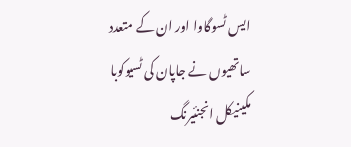ایس ٹسوگاوا اور ان کے متعدد ساتھیوں نے جاپان کی ٹسیوکوبا مکینیکل انجنئیرنگ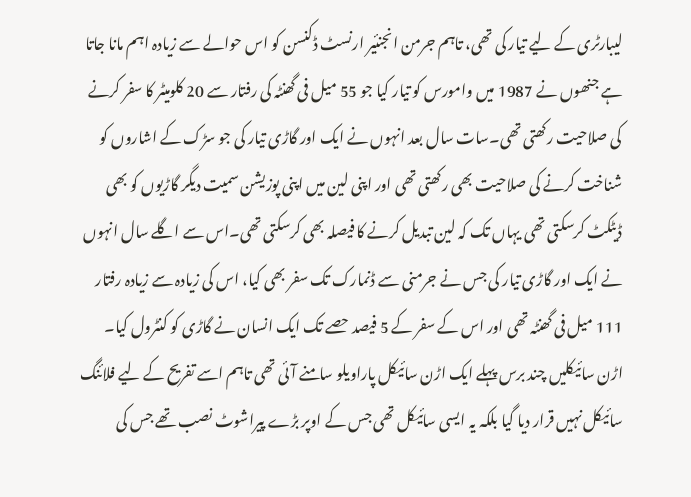لیبارٹری کے لیے تیار کی تھی، تاہم جرمن انجنئیر ارنسٹ ڈکنسن کو اس حوالے سے زیادہ اہم مانا جاتا ہے جنھوں نے 1987 میں وامورس کو تیار کیا جو 55 میل فی گھنٹہ کی رفتار سے 20 کلومیٹر کا سفر کرنے کی صلاحیت رکھتی تھی۔سات سال بعد انہوں نے ایک اور گاڑی تیار کی جو سڑک کے اشاروں کو شناخت کرنے کی صلاحیت بھی رکھتی تھی اور اپنی لین میں اپنی پوزیشن سمیت دیگر گاڑیوں کو بھی ڈیٹکٹ کرسکتی تھی یہاں تک کہ لین تبدیل کرنے کا فیصلہ بھی کرسکتی تھی۔اس سے اگلے سال انہوں نے ایک اور گاڑی تیار کی جس نے جرمنی سے ڈنمارک تک سفر بھی کیا، اس کی زیادہ سے زیادہ رفتار 111 میل فی گھنٹہ تھی اور اس کے سفر کے 5 فیصد حصے تک ایک انسان نے گاڑی کو کنٹرول کیا۔ اڑن سائیکلیں چند برس پہلے ایک اڑن سائیکل پاراویلو سامنے آئی تھی تاہم اسے تفریح کے لیے فلائنگ سائیکل نہیں قرار دیا گیا بلکہ یہ ایسی سائیکل تھی جس کے اوپر بڑے پیراشوٹ نصب تھے جس کی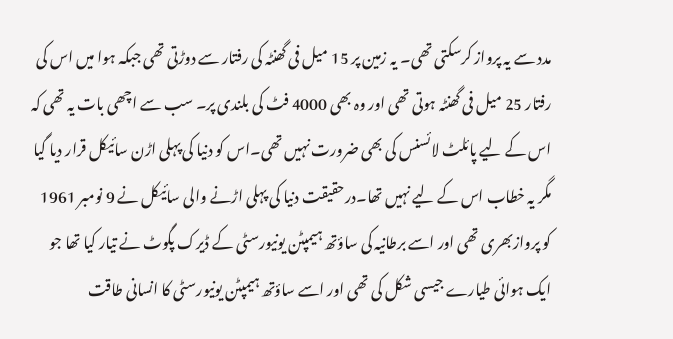مدد سے یہ پرواز کرسکتی تھی۔ یہ زمین پر 15 میل فی گھنٹہ کی رفتار سے دوڑتی تھی جبکہ ہوا میں اس کی رفتار 25 میل فی گھنٹہ ہوتی تھی اور وہ بھی 4000 فٹ کی بلندی پر۔ سب سے اچھی بات یہ تھی کہ اس کے لیے پائلٹ لائسنس کی بھی ضرورت نہیں تھی۔اس کو دنیا کی پہلی اڑن سائیکل قرار دیا گیا مگر یہ خطاب اس کے لیے نہیں تھا۔درحقیقت دنیا کی پہلی اڑنے والی سائیکل نے 9 نومبر 1961 کو پروازبھری تھی اور اسے برطانیہ کی ساؤتھ ہیمپٹن یونیورسٹی کے ڈیرک پگوٹ نے تیار کیا تھا جو ایک ہوائی طیارے جیسی شکل کی تھی اور اسے ساؤتھ ہیمپٹن یونیورسٹی کا انسانی طاقت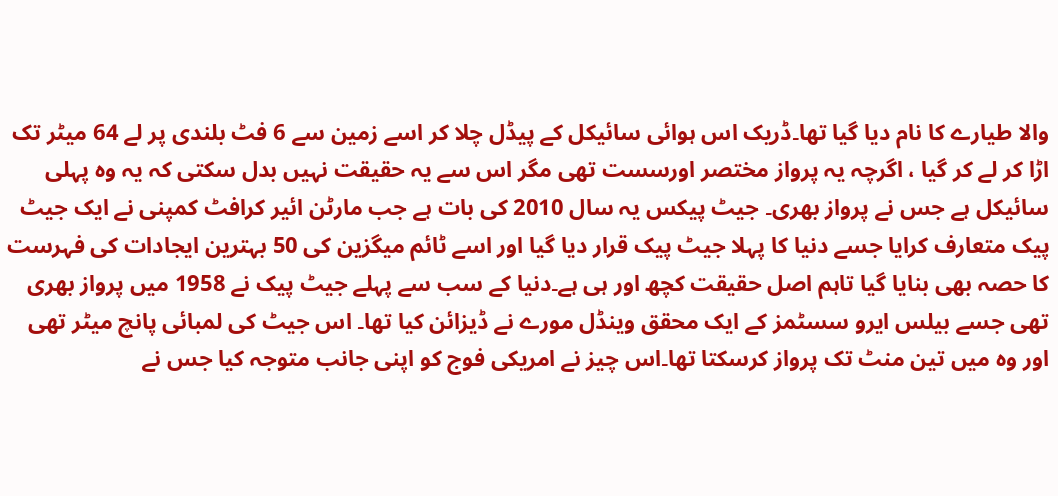والا طیارے کا نام دیا گیا تھا۔ڈریک اس ہوائی سائیکل کے پیڈل چلا کر اسے زمین سے 6 فٹ بلندی پر لے 64 میٹر تک اڑا کر لے کر گیا ، اگرچہ یہ پرواز مختصر اورسست تھی مگر اس سے یہ حقیقت نہیں بدل سکتی کہ یہ وہ پہلی سائیکل ہے جس نے پرواز بھری۔ جیٹ پیکس یہ سال 2010 کی بات ہے جب مارٹن ائیر کرافٹ کمپنی نے ایک جیٹ پیک متعارف کرایا جسے دنیا کا پہلا جیٹ پیک قرار دیا گیا اور اسے ٹائم میگزین کی 50 بہترین ایجادات کی فہرست کا حصہ بھی بنایا گیا تاہم اصل حقیقت کچھ اور ہی ہے۔دنیا کے سب سے پہلے جیٹ پیک نے 1958 میں پرواز بھری تھی جسے بیلس ایرو سسٹمز کے ایک محقق وینڈل مورے نے ڈیزائن کیا تھا۔ اس جیٹ کی لمبائی پانچ میٹر تھی اور وہ میں تین منٹ تک پرواز کرسکتا تھا۔اس چیز نے امریکی فوج کو اپنی جانب متوجہ کیا جس نے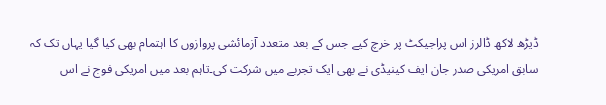ڈیڑھ لاکھ ڈالرز اس پراجیکٹ پر خرچ کیے جس کے بعد متعدد آزمائشی پروازوں کا اہتمام بھی کیا گیا یہاں تک کہ سابق امریکی صدر جان ایف کینیڈی نے بھی ایک تجربے میں شرکت کی۔تاہم بعد میں امریکی فوج نے اس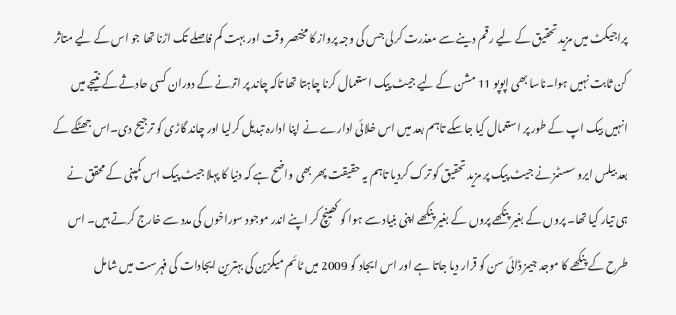پراجیکٹ میں مزید تحقیق کے لیے رقم دینے سے معذرت کرلی جس کی وجہ پرواز کا مختصر وقت اور بہت کم فاصلے تک اڑنا تھا جو اس کے لیے متاثر کن ثابت نہیں ہوا۔ناسا بھی اپوپو 11 مشن کے لیے جیٹ پیک استعمال کرنا چاہتا تھا تاکہ چاند پر اترنے کے دوران کسی حادثے کے نتیجے میں انہیں بیک اپ کے طور پر استعمال کیا جاسکے تاہم بعد میں اس خلائی ادارے نے اپنا ادارہ تبدیل کرلیا اور چاند گاڑی کو ترجیح دی۔اس جھٹکے کے بعد بیلس ایرو سسٹمز نے جیٹ پیک پر مزید تحقیق کو ترک کردیا تاہم یہ حقیقت پھر بھی واضح ہے کہ دنیا کا پہلا جیٹ پیک اس کمپنی کے محقق نے ہی تیار کیا تھا۔ پروں کے بغیر پنکھے پروں کے بغیر پنکھے اپنی بنیاد سے ہوا کو کھینچ کر اپنے اندر موجود سوراخوں کی مدد سے خارج کرتے ہیں۔ اس طرح کے پنکھے کا موجد جیمز ڈائی سن کو قرار دیا جاتا ہے اور اس ایجاد کو 2009 میں ٹائم میگزین کی بہترین ایجادات کی فہرست میں شامل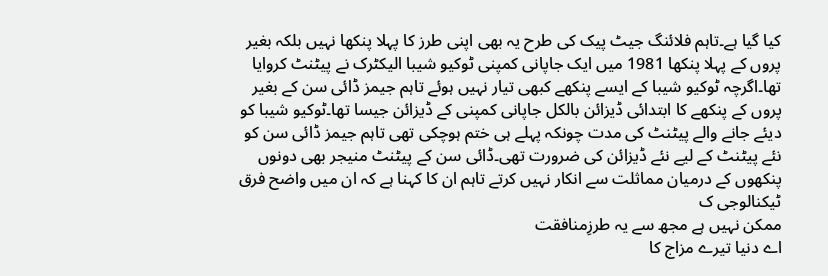کیا گیا ہے۔تاہم فلائنگ جیٹ پیک کی طرح یہ بھی اپنی طرز کا پہلا پنکھا نہیں بلکہ بغیر پروں کے پہلا پنکھا 1981 میں ایک جاپانی کمپنی ٹوکیو شیبا الیکٹرک نے پیٹنٹ کروایا تھا۔اگرچہ ٹوکیو شیبا کے ایسے پنکھے کبھی تیار نہیں ہوئے تاہم جیمز ڈائی سن کے بغیر پروں کے پنکھے کا ابتدائی ڈیزائن بالکل جاپانی کمپنی کے ڈیزائن جیسا تھا۔ٹوکیو شیبا کو دیئے جانے والے پیٹنٹ کی مدت چونکہ پہلے ہی ختم ہوچکی تھی تاہم جیمز ڈائی سن کو نئے پیٹنٹ کے لیے نئے ڈیزائن کی ضرورت تھی۔ڈائی سن کے پیٹنٹ منیجر بھی دونوں پنکھوں کے درمیان مماثلت سے انکار نہیں کرتے تاہم ان کا کہنا ہے کہ ان میں واضح فرق ٹیکنالوجی ک
ممکن نہیں ہے مجھ سے یہ طرزِمنافقت
اے دنیا تیرے مزاج کا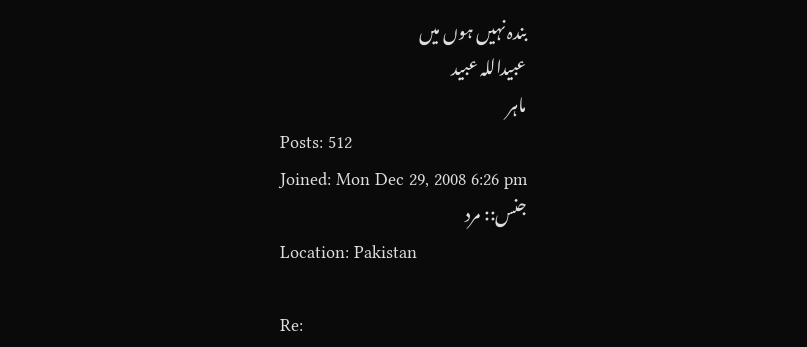بندہ نہیں ہوں میں
عبیداللہ عبید
ماہر
Posts: 512
Joined: Mon Dec 29, 2008 6:26 pm
جنس:: مرد
Location: Pakistan

Re: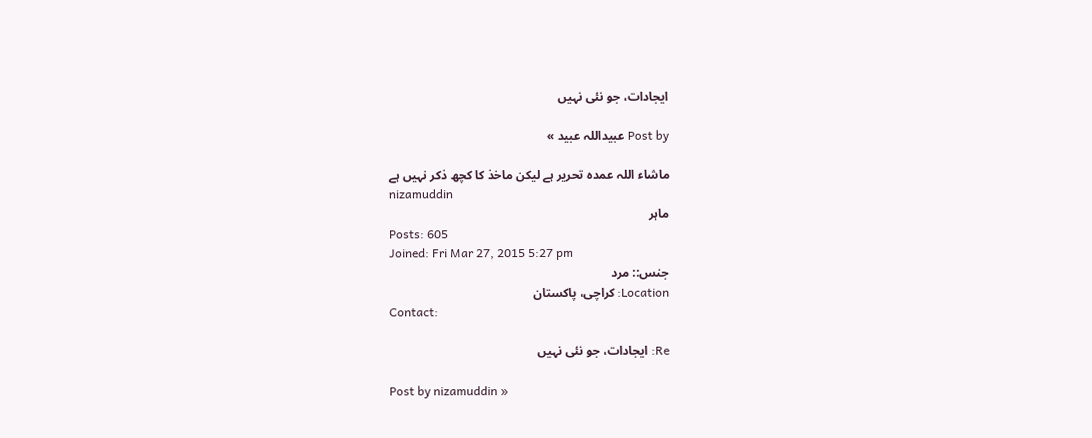ایجادات، جو نئی نہیں

Post by عبیداللہ عبید »

ماشاء اللہ عمدہ تحریر ہے لیکن ماخذ کا کچھ ذکر نہیں ہے
nizamuddin
ماہر
Posts: 605
Joined: Fri Mar 27, 2015 5:27 pm
جنس:: مرد
Location: کراچی، پاکستان
Contact:

Re: ایجادات، جو نئی نہیں

Post by nizamuddin »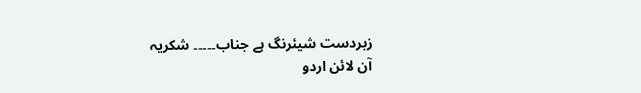زبردست شیئرنگ ہے جناب۔۔۔۔۔ شکریہ
آن لائن اردو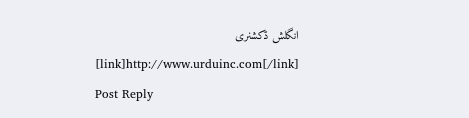انگلش ڈکشنری
[link]http://www.urduinc.com[/link]
Post Reply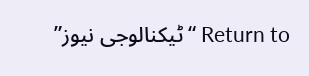Return to “ٹیکنالوجی نیوز”